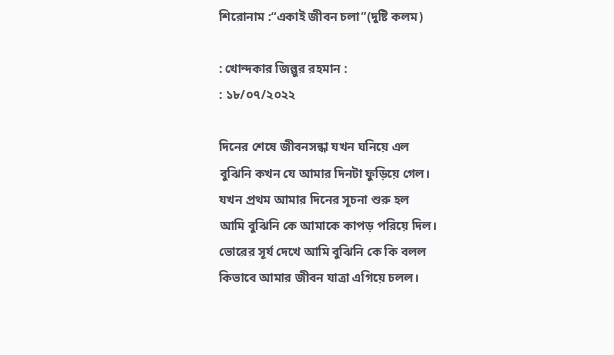শিরোনাম :“একাই জীবন চলা”(দুষ্টি কলম)

: খোন্দকার জিল্লুর রহমান :
: ১৮/০৭/২০২২

দিনের শেষে জীবনসন্ধা যখন ঘনিয়ে এল
বুঝিনি কখন যে আমার দিনটা ফুড়িয়ে গেল।
যখন প্রথম আমার দিনের সূচনা শুরু হল
আমি বুঝিনি কে আমাকে কাপড় পরিয়ে দিল।
ভোরের সূর্য দেখে আমি বুঝিনি কে কি বলল
কিভাবে আমার জীবন যাত্রা এগিয়ে চলল।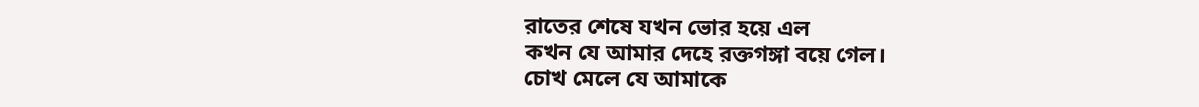রাতের শেষে যখন ভোর হয়ে এল
কখন যে আমার দেহে রক্তগঙ্গা বয়ে গেল।
চোখ মেলে যে আমাকে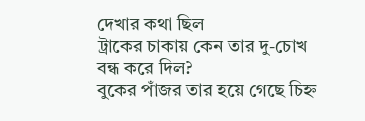দেখার কথা ছিল
ট্রাকের চাকায় কেন তার দু-চোখ বন্ধ করে দিল?
বুকের পাঁজর তার হয়ে গেছে চিহ্ন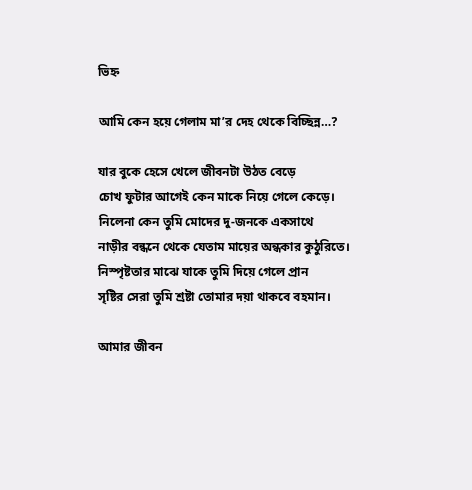ভিহ্ন

আমি কেন হয়ে গেলাম মা’র দেহ থেকে বিচ্ছিন্ন…?

যার বুকে হেসে খেলে জীবনটা উঠত বেড়ে
চোখ ফুটার আগেই কেন মাকে নিয়ে গেলে কেড়ে।
নিলেনা কেন তুমি মোদের দু-জনকে একসাথে
নাড়ীর বন্ধনে থেকে যেতাম মায়ের অন্ধকার কুঠুরিতে।
নিস্পৃষ্টতার মাঝে যাকে তুমি দিয়ে গেলে প্রান
সৃষ্টির সেরা তুমি শ্রষ্টা তোমার দয়া থাকবে বহমান।

আমার জীবন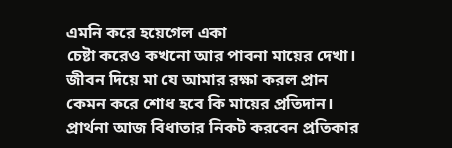এমনি করে হয়েগেল একা
চেষ্টা করেও কখনো আর পাবনা মায়ের দেখা।
জীবন দিয়ে মা যে আমার রক্ষা করল প্রান
কেমন করে শোধ হবে কি মায়ের প্রতিদান।
প্রার্থনা আজ বিধাতার নিকট করবেন প্রতিকার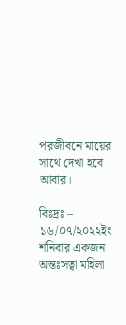পরজীবনে মায়ের সাথে দেখা হবে আবার।

বিঃদ্রঃ – ১৬/০৭/২০২২ইং শনিবার একজন অন্তঃসত্বা মহিলা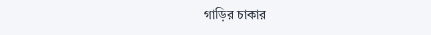গাড়ির চাকার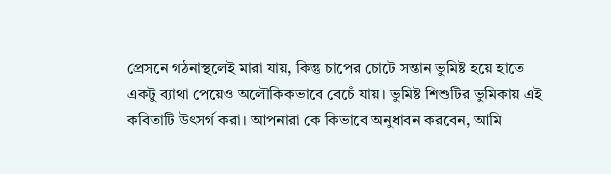প্রেসনে গঠনাস্থলেই মারা যায়, কিন্তু চাপের চোটে সন্তান ভুমিষ্ট হয়ে হাতে
একটু ব্যাথা পেয়েও অলৌকিকভাবে বেচেঁ যায়। ভুমিষ্ট শিশুটির ভুমিকায় এই
কবিতাটি উৎসর্গ করা। আপনারা কে কিভাবে অনুধাবন করবেন, আমি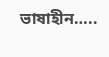ভাষাহীন…..